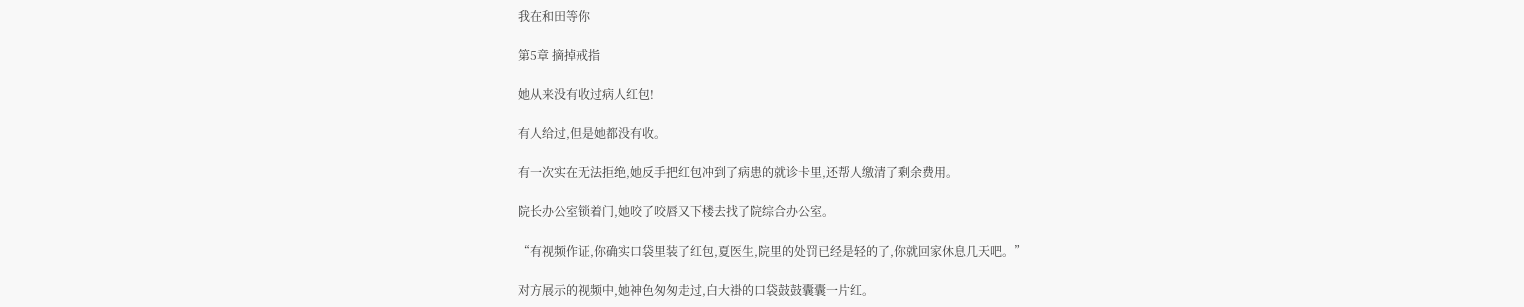我在和田等你

第5章 摘掉戒指

她从来没有收过病人红包!

有人给过,但是她都没有收。

有一次实在无法拒绝,她反手把红包冲到了病患的就诊卡里,还帮人缴清了剩余费用。

院长办公室锁着门,她咬了咬唇又下楼去找了院综合办公室。

“有视频作证,你确实口袋里装了红包,夏医生,院里的处罚已经是轻的了,你就回家休息几天吧。”

对方展示的视频中,她神色匆匆走过,白大褂的口袋鼓鼓囊囊一片红。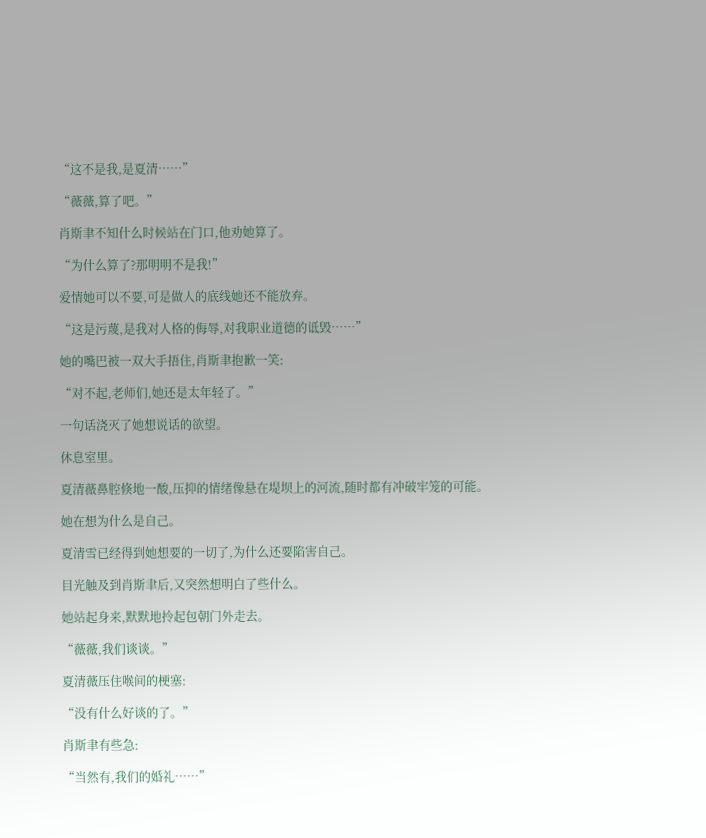“这不是我,是夏清……”

“薇薇,算了吧。”

肖斯聿不知什么时候站在门口,他劝她算了。

“为什么算了?那明明不是我!”

爱情她可以不要,可是做人的底线她还不能放弃。

“这是污蔑,是我对人格的侮辱,对我职业道德的诋毁……”

她的嘴巴被一双大手捂住,肖斯聿抱歉一笑:

“对不起,老师们,她还是太年轻了。”

一句话浇灭了她想说话的欲望。

休息室里。

夏清薇鼻腔倏地一酸,压抑的情绪像悬在堤坝上的河流,随时都有冲破牢笼的可能。

她在想为什么是自己。

夏清雪已经得到她想要的一切了,为什么还要陷害自己。

目光触及到肖斯聿后,又突然想明白了些什么。

她站起身来,默默地拎起包朝门外走去。

“薇薇,我们谈谈。”

夏清薇压住喉间的梗塞:

“没有什么好谈的了。”

肖斯聿有些急:

“当然有,我们的婚礼……”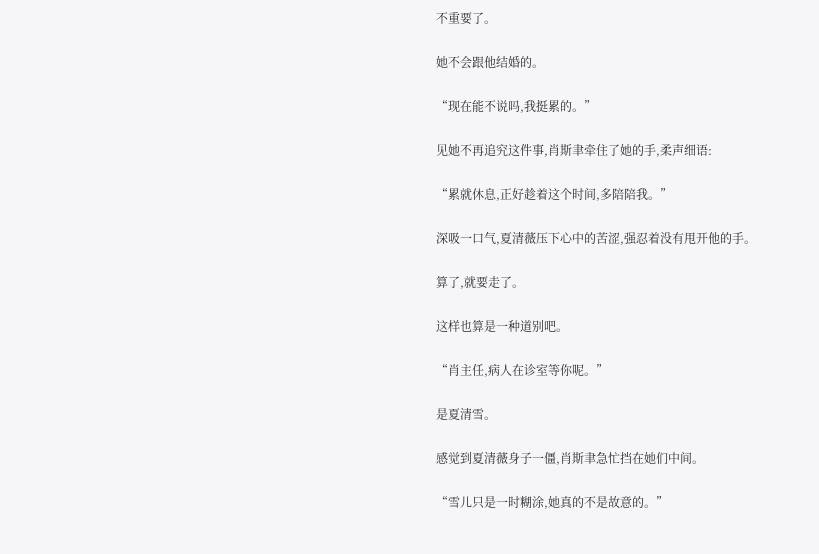不重要了。

她不会跟他结婚的。

“现在能不说吗,我挺累的。”

见她不再追究这件事,肖斯聿牵住了她的手,柔声细语:

“累就休息,正好趁着这个时间,多陪陪我。”

深吸一口气,夏清薇压下心中的苦涩,强忍着没有甩开他的手。

算了,就要走了。

这样也算是一种道别吧。

“肖主任,病人在诊室等你呢。”

是夏清雪。

感觉到夏清薇身子一僵,肖斯聿急忙挡在她们中间。

“雪儿只是一时糊涂,她真的不是故意的。”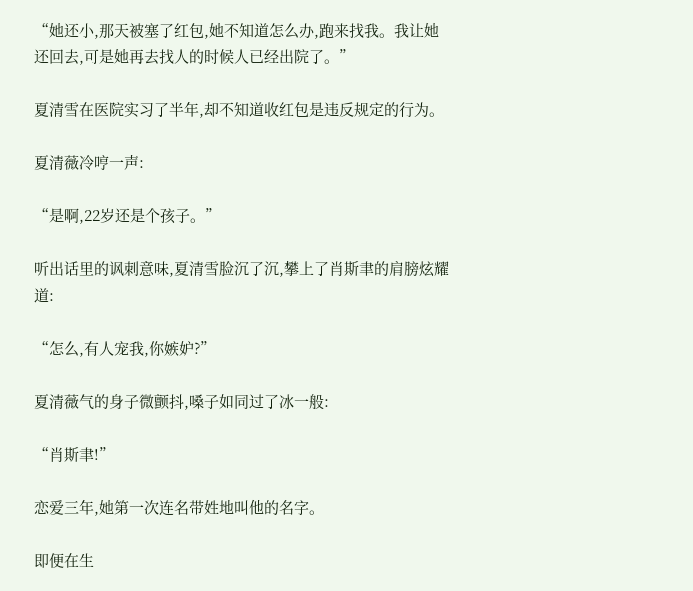“她还小,那天被塞了红包,她不知道怎么办,跑来找我。我让她还回去,可是她再去找人的时候人已经出院了。”

夏清雪在医院实习了半年,却不知道收红包是违反规定的行为。

夏清薇冷哼一声:

“是啊,22岁还是个孩子。”

听出话里的讽刺意味,夏清雪脸沉了沉,攀上了肖斯聿的肩膀炫耀道:

“怎么,有人宠我,你嫉妒?”

夏清薇气的身子微颤抖,嗓子如同过了冰一般:

“肖斯聿!”

恋爱三年,她第一次连名带姓地叫他的名字。

即便在生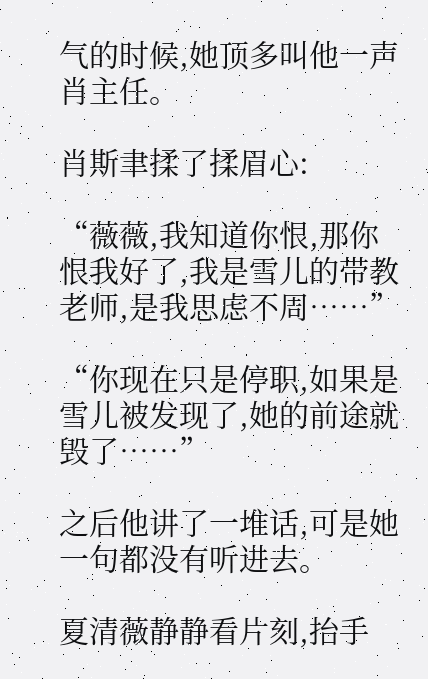气的时候,她顶多叫他一声肖主任。

肖斯聿揉了揉眉心:

“薇薇,我知道你恨,那你恨我好了,我是雪儿的带教老师,是我思虑不周……”

“你现在只是停职,如果是雪儿被发现了,她的前途就毁了……”

之后他讲了一堆话,可是她一句都没有听进去。

夏清薇静静看片刻,抬手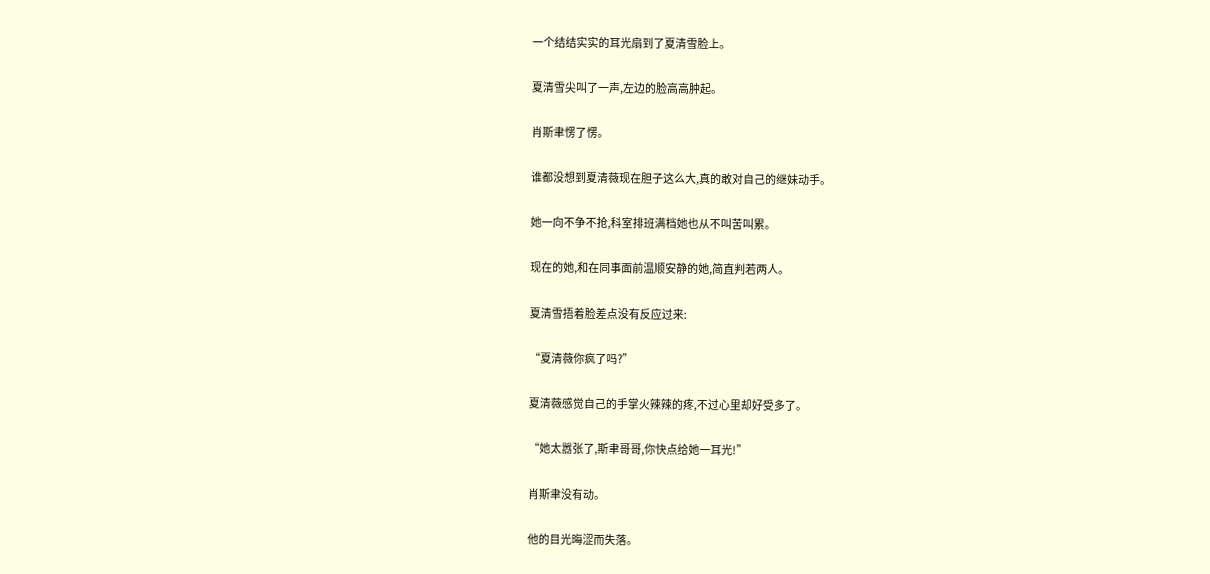一个结结实实的耳光扇到了夏清雪脸上。

夏清雪尖叫了一声,左边的脸高高肿起。

肖斯聿愣了愣。

谁都没想到夏清薇现在胆子这么大,真的敢对自己的继妹动手。

她一向不争不抢,科室排班满档她也从不叫苦叫累。

现在的她,和在同事面前温顺安静的她,简直判若两人。

夏清雪捂着脸差点没有反应过来:

“夏清薇你疯了吗?”

夏清薇感觉自己的手掌火辣辣的疼,不过心里却好受多了。

“她太嚣张了,斯聿哥哥,你快点给她一耳光!”

肖斯聿没有动。

他的目光晦涩而失落。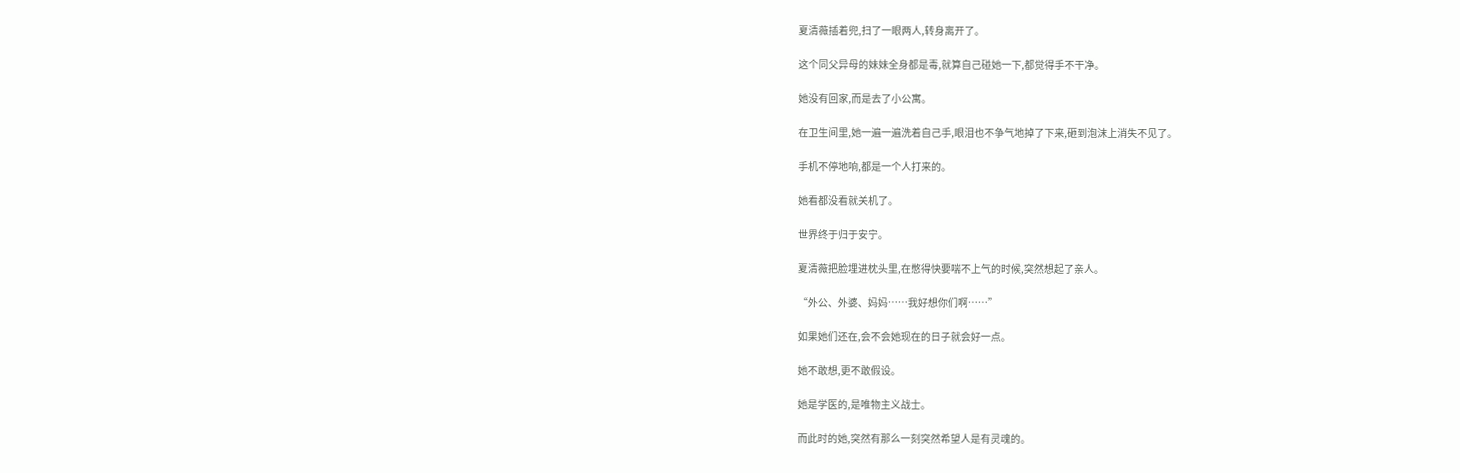夏清薇插着兜,扫了一眼两人,转身离开了。

这个同父异母的妹妹全身都是毒,就算自己碰她一下,都觉得手不干净。

她没有回家,而是去了小公寓。

在卫生间里,她一遍一遍洗着自己手,眼泪也不争气地掉了下来,砸到泡沫上消失不见了。

手机不停地响,都是一个人打来的。

她看都没看就关机了。

世界终于归于安宁。

夏清薇把脸埋进枕头里,在憋得快要喘不上气的时候,突然想起了亲人。

“外公、外婆、妈妈……我好想你们啊……”

如果她们还在,会不会她现在的日子就会好一点。

她不敢想,更不敢假设。

她是学医的,是唯物主义战士。

而此时的她,突然有那么一刻突然希望人是有灵魂的。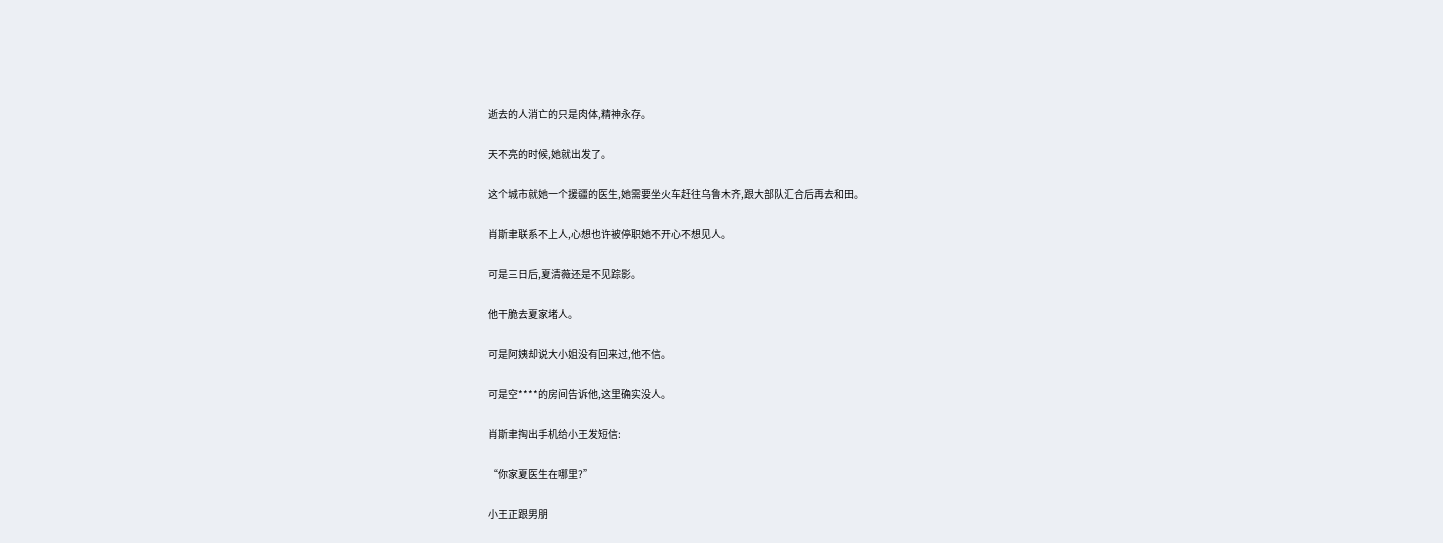逝去的人消亡的只是肉体,精神永存。

天不亮的时候,她就出发了。

这个城市就她一个援疆的医生,她需要坐火车赶往乌鲁木齐,跟大部队汇合后再去和田。

肖斯聿联系不上人,心想也许被停职她不开心不想见人。

可是三日后,夏清薇还是不见踪影。

他干脆去夏家堵人。

可是阿姨却说大小姐没有回来过,他不信。

可是空****的房间告诉他,这里确实没人。

肖斯聿掏出手机给小王发短信:

“你家夏医生在哪里?”

小王正跟男朋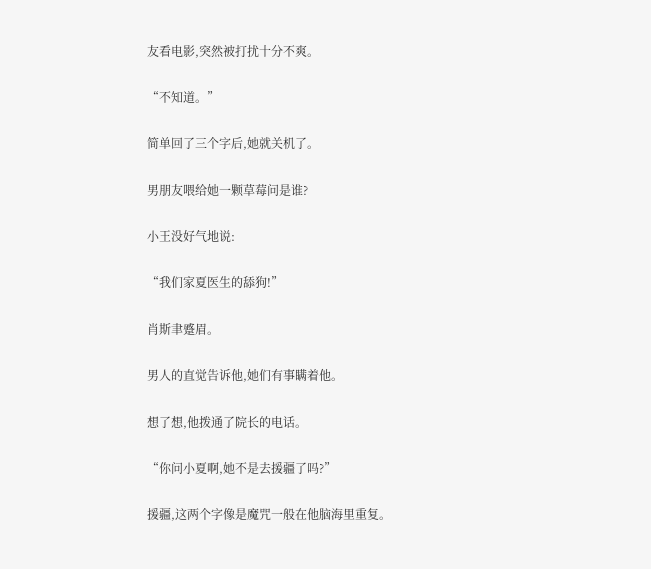友看电影,突然被打扰十分不爽。

“不知道。”

简单回了三个字后,她就关机了。

男朋友喂给她一颗草莓问是谁?

小王没好气地说:

“我们家夏医生的舔狗!”

肖斯聿蹙眉。

男人的直觉告诉他,她们有事瞒着他。

想了想,他拨通了院长的电话。

“你问小夏啊,她不是去援疆了吗?”

援疆,这两个字像是魔咒一般在他脑海里重复。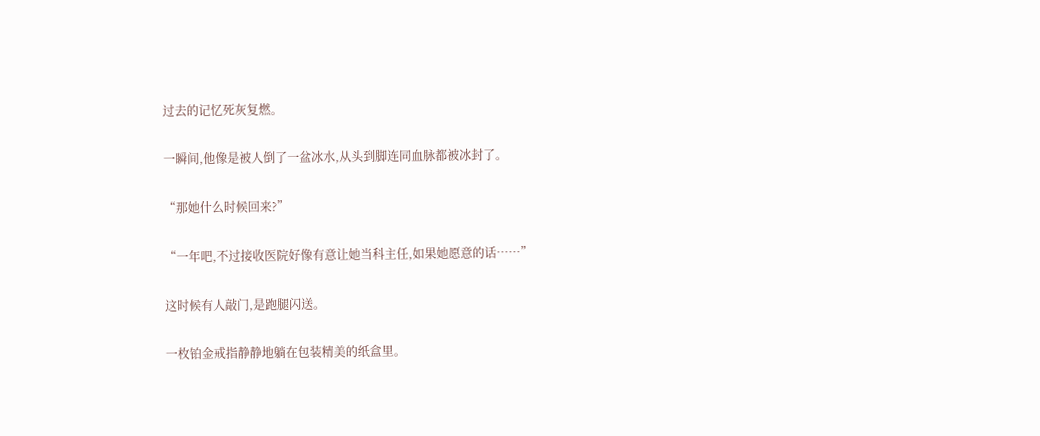过去的记忆死灰复燃。

一瞬间,他像是被人倒了一盆冰水,从头到脚连同血脉都被冰封了。

“那她什么时候回来?”

“一年吧,不过接收医院好像有意让她当科主任,如果她愿意的话……”

这时候有人敲门,是跑腿闪送。

一枚铂金戒指静静地躺在包装精美的纸盒里。